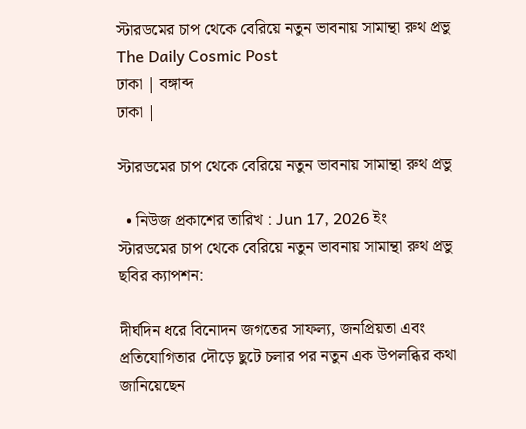স্টারডমের চাপ থেকে বেরিয়ে নতুন ভাবনায় সামান্থা রুথ প্রভু The Daily Cosmic Post
ঢাকা | বঙ্গাব্দ
ঢাকা |

স্টারডমের চাপ থেকে বেরিয়ে নতুন ভাবনায় সামান্থা রুথ প্রভু

  • নিউজ প্রকাশের তারিখ : Jun 17, 2026 ইং
স্টারডমের চাপ থেকে বেরিয়ে নতুন ভাবনায় সামান্থা রুথ প্রভু ছবির ক্যাপশন:

দীর্ঘদিন ধরে বিনোদন জগতের সাফল্য, জনপ্রিয়তা এবং প্রতিযোগিতার দৌড়ে ছুটে চলার পর নতুন এক উপলব্ধির কথা জানিয়েছেন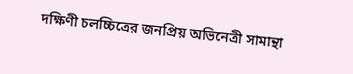দক্ষিণী চলচ্চিত্রের জনপ্রিয় অভিনেত্রী সামান্থা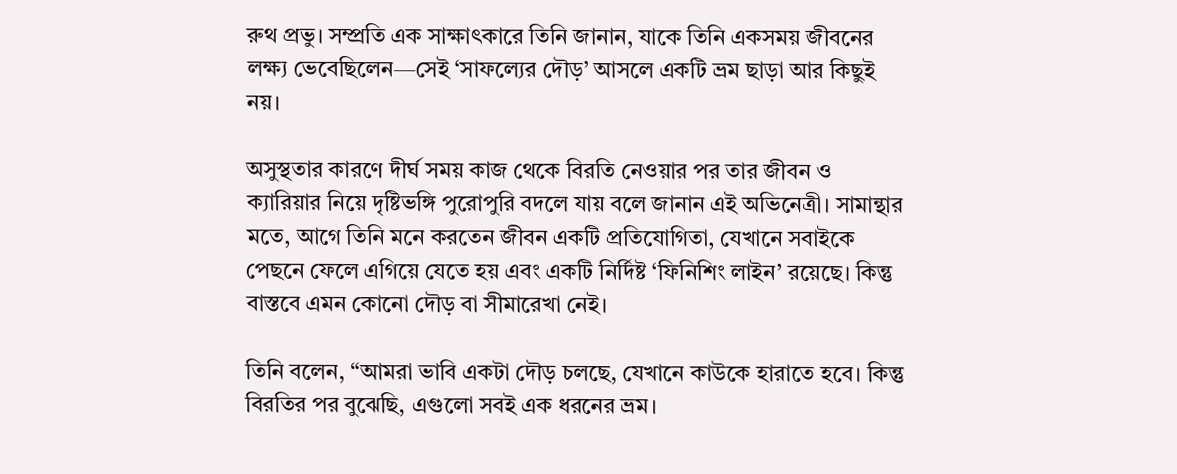রুথ প্রভু। সম্প্রতি এক সাক্ষাৎকারে তিনি জানান, যাকে তিনি একসময় জীবনের লক্ষ্য ভেবেছিলেন—সেই ‘সাফল্যের দৌড়’ আসলে একটি ভ্রম ছাড়া আর কিছুই নয়।

অসুস্থতার কারণে দীর্ঘ সময় কাজ থেকে বিরতি নেওয়ার পর তার জীবন ও ক্যারিয়ার নিয়ে দৃষ্টিভঙ্গি পুরোপুরি বদলে যায় বলে জানান এই অভিনেত্রী। সামান্থার মতে, আগে তিনি মনে করতেন জীবন একটি প্রতিযোগিতা, যেখানে সবাইকে পেছনে ফেলে এগিয়ে যেতে হয় এবং একটি নির্দিষ্ট ‘ফিনিশিং লাইন’ রয়েছে। কিন্তু বাস্তবে এমন কোনো দৌড় বা সীমারেখা নেই।

তিনি বলেন, “আমরা ভাবি একটা দৌড় চলছে, যেখানে কাউকে হারাতে হবে। কিন্তু বিরতির পর বুঝেছি, এগুলো সবই এক ধরনের ভ্রম।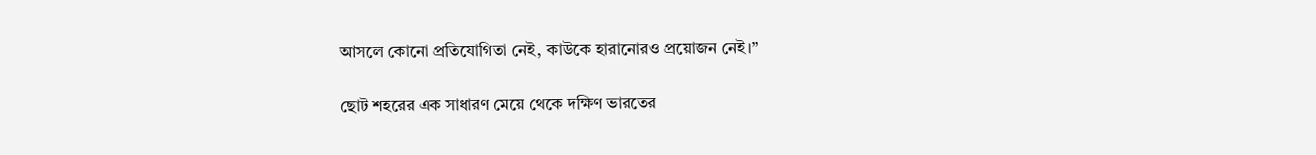আসলে কোনো প্রতিযোগিতা নেই, কাউকে হারানোরও প্রয়োজন নেই।”

ছোট শহরের এক সাধারণ মেয়ে থেকে দক্ষিণ ভারতের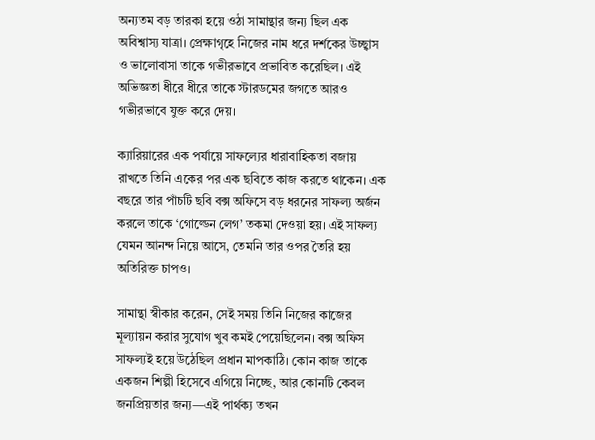অন্যতম বড় তারকা হয়ে ওঠা সামান্থার জন্য ছিল এক অবিশ্বাস্য যাত্রা। প্রেক্ষাগৃহে নিজের নাম ধরে দর্শকের উচ্ছ্বাস ও ভালোবাসা তাকে গভীরভাবে প্রভাবিত করেছিল। এই অভিজ্ঞতা ধীরে ধীরে তাকে স্টারডমের জগতে আরও গভীরভাবে যুক্ত করে দেয়।

ক্যারিয়ারের এক পর্যায়ে সাফল্যের ধারাবাহিকতা বজায় রাখতে তিনি একের পর এক ছবিতে কাজ করতে থাকেন। এক বছরে তার পাঁচটি ছবি বক্স অফিসে বড় ধরনের সাফল্য অর্জন করলে তাকে ‘গোল্ডেন লেগ’ তকমা দেওয়া হয়। এই সাফল্য যেমন আনন্দ নিয়ে আসে, তেমনি তার ওপর তৈরি হয় অতিরিক্ত চাপও।

সামান্থা স্বীকার করেন, সেই সময় তিনি নিজের কাজের মূল্যায়ন করার সুযোগ খুব কমই পেয়েছিলেন। বক্স অফিস সাফল্যই হয়ে উঠেছিল প্রধান মাপকাঠি। কোন কাজ তাকে একজন শিল্পী হিসেবে এগিয়ে নিচ্ছে, আর কোনটি কেবল জনপ্রিয়তার জন্য—এই পার্থক্য তখন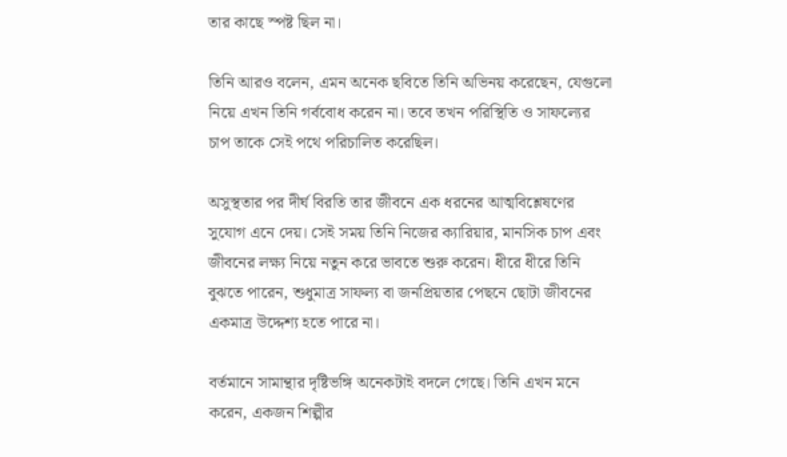তার কাছে স্পষ্ট ছিল না।

তিনি আরও বলেন, এমন অনেক ছবিতে তিনি অভিনয় করেছেন, যেগুলো নিয়ে এখন তিনি গর্ববোধ করেন না। তবে তখন পরিস্থিতি ও সাফল্যের চাপ তাকে সেই পথে পরিচালিত করেছিল।

অসুস্থতার পর দীর্ঘ বিরতি তার জীবনে এক ধরনের আত্মবিশ্লেষণের সুযোগ এনে দেয়। সেই সময় তিনি নিজের ক্যারিয়ার, মানসিক চাপ এবং জীবনের লক্ষ্য নিয়ে নতুন করে ভাবতে শুরু করেন। ধীরে ধীরে তিনি বুঝতে পারেন, শুধুমাত্র সাফল্য বা জনপ্রিয়তার পেছনে ছোটা জীবনের একমাত্র উদ্দেশ্য হতে পারে না।

বর্তমানে সামান্থার দৃষ্টিভঙ্গি অনেকটাই বদলে গেছে। তিনি এখন মনে করেন, একজন শিল্পীর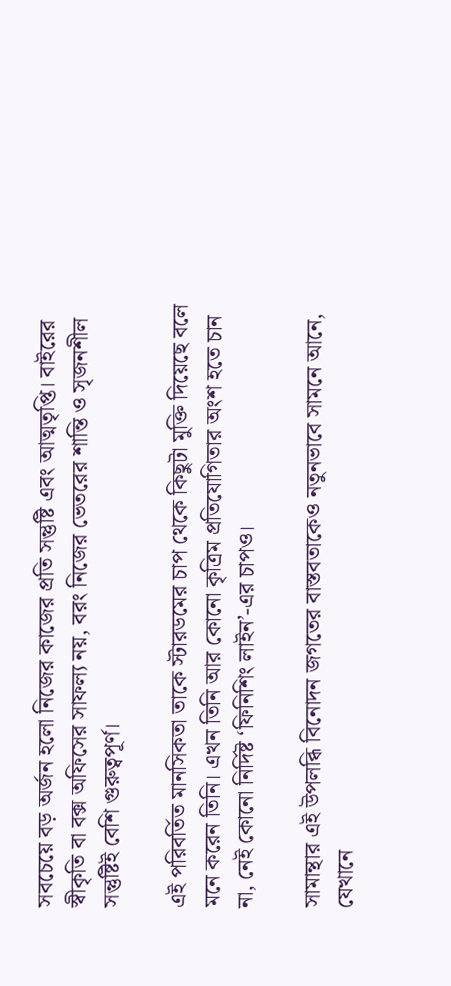সবচেয়ে বড় অর্জন হলো নিজের কাজের প্রতি সন্তুষ্টি এবং আত্মতৃপ্তি। বাইরের স্বীকৃতি বা বক্স অফিসের সাফল্য নয়, বরং নিজের ভেতরের শান্তি ও সৃজনশীল সন্তুষ্টিই বেশি গুরুত্বপূর্ণ।

এই পরিবর্তিত মানসিকতা তাকে স্টারডমের চাপ থেকে কিছুটা মুক্তি দিয়েছে বলে মনে করেন তিনি। এখন তিনি আর কোনো কৃত্রিম প্রতিযোগিতার অংশ হতে চান না, নেই কোনো নির্দিষ্ট ‘ফিনিশিং লাইন’-এর চাপও।

সামান্থার এই উপলব্ধি বিনোদন জগতের বাস্তবতাকেও নতুনভাবে সামনে আনে, যেখানে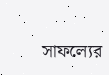সাফল্যের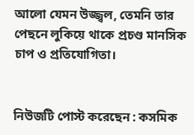আলো যেমন উজ্জ্বল, তেমনি তার পেছনে লুকিয়ে থাকে প্রচণ্ড মানসিক চাপ ও প্রতিযোগিতা।


নিউজটি পোস্ট করেছেন : কসমিক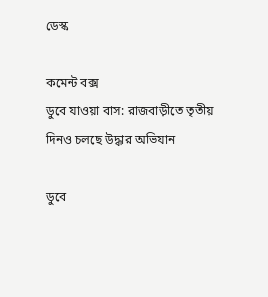ডেস্ক

কমেন্ট বক্স
ডুবে যাওয়া বাস: রাজবাড়ীতে তৃতীয় দিনও চলছে উদ্ধার অভিযান

ডুবে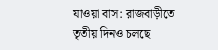যাওয়া বাস: রাজবাড়ীতে তৃতীয় দিনও চলছে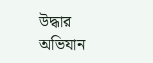উদ্ধার অভিযান